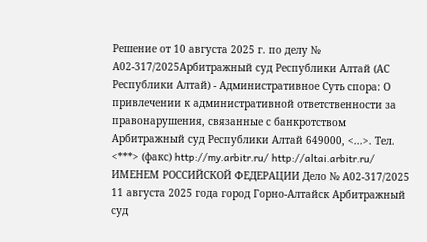Решение от 10 августа 2025 г. по делу № А02-317/2025Арбитражный суд Республики Алтай (АС Республики Алтай) - Административное Суть спора: О привлечении к административной ответственности за правонарушения, связанные с банкротством Арбитражный суд Республики Алтай 649000, <...>. Тел. <***> (факс) http://my.arbitr.ru/ http://altai.arbitr.ru/ ИМЕНЕМ РОССИЙСКОЙ ФЕДЕРАЦИИ Дело № А02-317/2025 11 августа 2025 года город Горно-Алтайск Арбитражный суд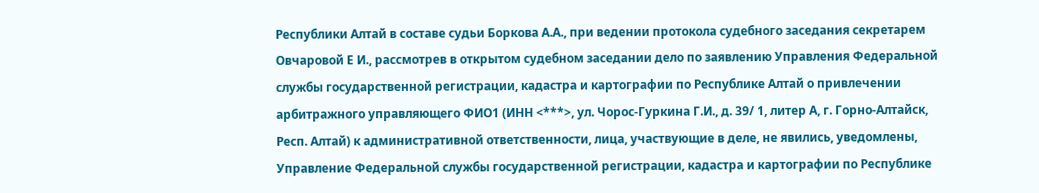Республики Алтай в составе судьи Боркова А.А., при ведении протокола судебного заседания секретарем Овчаровой Е И., рассмотрев в открытом судебном заседании дело по заявлению Управления Федеральной службы государственной регистрации, кадастра и картографии по Республике Алтай о привлечении арбитражного управляющего ФИО1 (ИНН <***>, ул. Чорос-Гуркина Г.И., д. 39/ 1, литер А, г. Горно-Алтайск, Респ. Алтай) к административной ответственности, лица, участвующие в деле, не явились, уведомлены, Управление Федеральной службы государственной регистрации, кадастра и картографии по Республике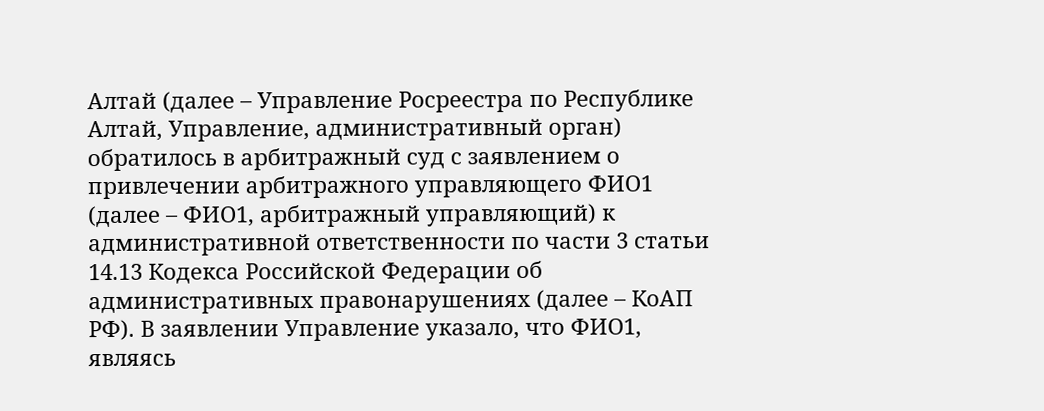Алтай (далее – Управление Росреестра по Республике Алтай, Управление, административный орган) обратилось в арбитражный суд с заявлением о привлечении арбитражного управляющего ФИО1 (далее – ФИО1, арбитражный управляющий) к административной ответственности по части 3 статьи 14.13 Кодекса Российской Федерации об административных правонарушениях (далее – КоАП РФ). В заявлении Управление указало, что ФИО1, являясь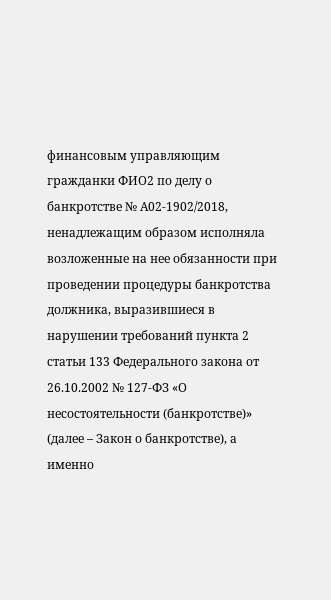финансовым управляющим гражданки ФИО2 по делу о банкротстве № А02-1902/2018, ненадлежащим образом исполняла возложенные на нее обязанности при проведении процедуры банкротства должника, выразившиеся в нарушении требований пункта 2 статьи 133 Федерального закона от 26.10.2002 № 127-ФЗ «О несостоятельности (банкротстве)» (далее – Закон о банкротстве), а именно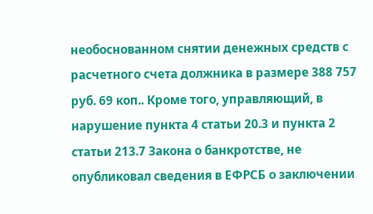необоснованном снятии денежных средств с расчетного счета должника в размере 388 757 руб. 69 коп.. Кроме того, управляющий, в нарушение пункта 4 статьи 20.3 и пункта 2 статьи 213.7 Закона о банкротстве, не опубликовал сведения в ЕФРСБ о заключении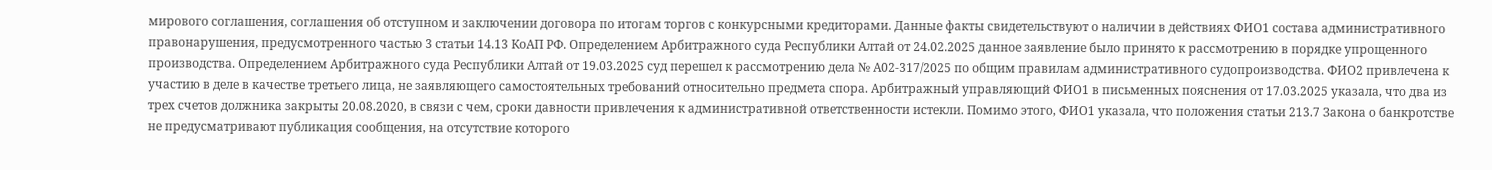мирового соглашения, соглашения об отступном и заключении договора по итогам торгов с конкурсными кредиторами. Данные факты свидетельствуют о наличии в действиях ФИО1 состава административного правонарушения, предусмотренного частью 3 статьи 14.13 КоАП РФ. Определением Арбитражного суда Республики Алтай от 24.02.2025 данное заявление было принято к рассмотрению в порядке упрощенного производства. Определением Арбитражного суда Республики Алтай от 19.03.2025 суд перешел к рассмотрению дела № А02-317/2025 по общим правилам административного судопроизводства. ФИО2 привлечена к участию в деле в качестве третьего лица, не заявляющего самостоятельных требований относительно предмета спора. Арбитражный управляющий ФИО1 в письменных пояснения от 17.03.2025 указала, что два из трех счетов должника закрыты 20.08.2020, в связи с чем, сроки давности привлечения к административной ответственности истекли. Помимо этого, ФИО1 указала, что положения статьи 213.7 Закона о банкротстве не предусматривают публикация сообщения, на отсутствие которого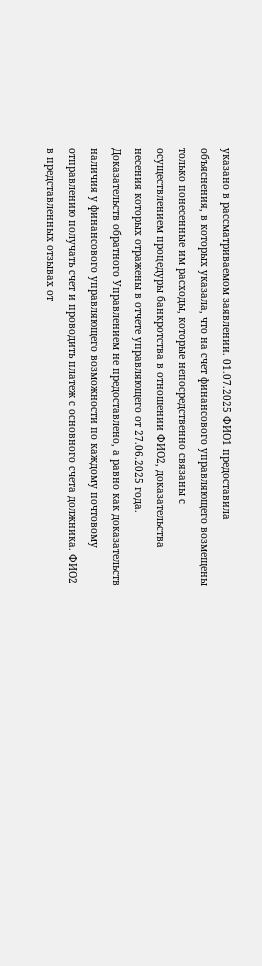указано в рассматриваемом заявлении. 01.07.2025 ФИО1 предоставила объяснения, в которых указала, что на счет финансового управляющего возмещены только понесенные им расходы, которые непосредственно связаны с осуществлением процедуры банкротства в отношении ФИО2, доказательства несения которых отражены в отчете управляющего от 27.06.2025 года. Доказательств обратного Управлением не предоставлено, а равно как доказательств наличия у финансового управляющего возможности по каждому почтовому отправлению получать счет и проводить платеж с основного счета должника. ФИО2 в представленных отзывах от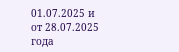01.07.2025 и от 28.07.2025 года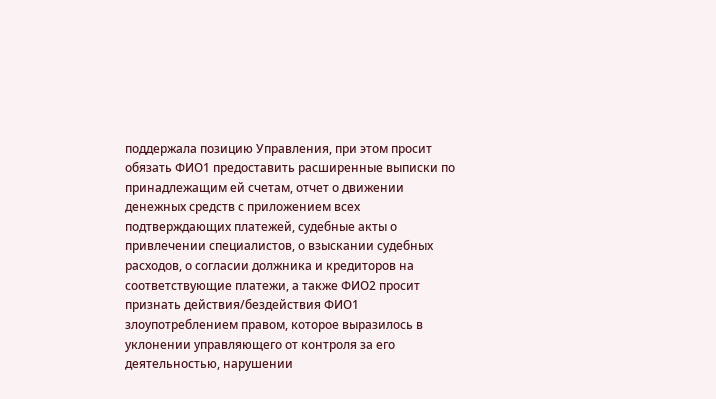поддержала позицию Управления, при этом просит обязать ФИО1 предоставить расширенные выписки по принадлежащим ей счетам, отчет о движении денежных средств с приложением всех подтверждающих платежей, судебные акты о привлечении специалистов, о взыскании судебных расходов, о согласии должника и кредиторов на соответствующие платежи, а также ФИО2 просит признать действия/бездействия ФИО1 злоупотреблением правом, которое выразилось в уклонении управляющего от контроля за его деятельностью, нарушении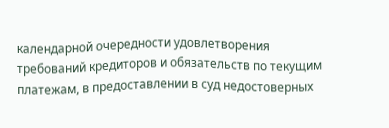календарной очередности удовлетворения требований кредиторов и обязательств по текущим платежам, в предоставлении в суд недостоверных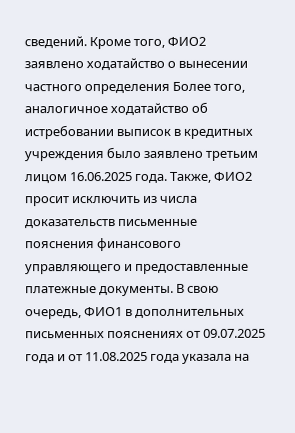сведений. Кроме того, ФИО2 заявлено ходатайство о вынесении частного определения Более того, аналогичное ходатайство об истребовании выписок в кредитных учреждения было заявлено третьим лицом 16.06.2025 года. Также, ФИО2 просит исключить из числа доказательств письменные пояснения финансового управляющего и предоставленные платежные документы. В свою очередь, ФИО1 в дополнительных письменных пояснениях от 09.07.2025 года и от 11.08.2025 года указала на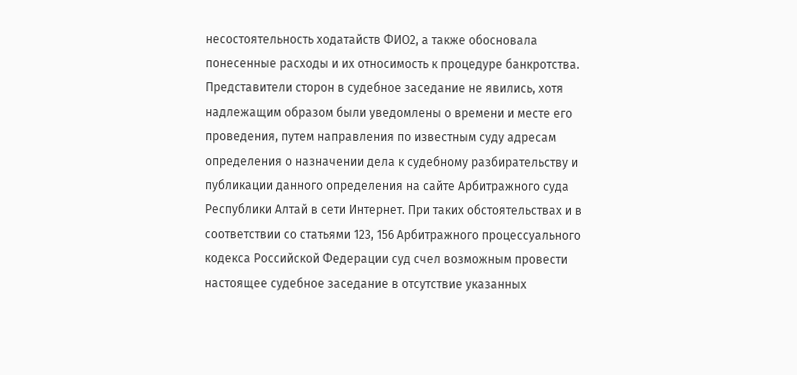несостоятельность ходатайств ФИО2, а также обосновала понесенные расходы и их относимость к процедуре банкротства. Представители сторон в судебное заседание не явились, хотя надлежащим образом были уведомлены о времени и месте его проведения, путем направления по известным суду адресам определения о назначении дела к судебному разбирательству и публикации данного определения на сайте Арбитражного суда Республики Алтай в сети Интернет. При таких обстоятельствах и в соответствии со статьями 123, 156 Арбитражного процессуального кодекса Российской Федерации суд счел возможным провести настоящее судебное заседание в отсутствие указанных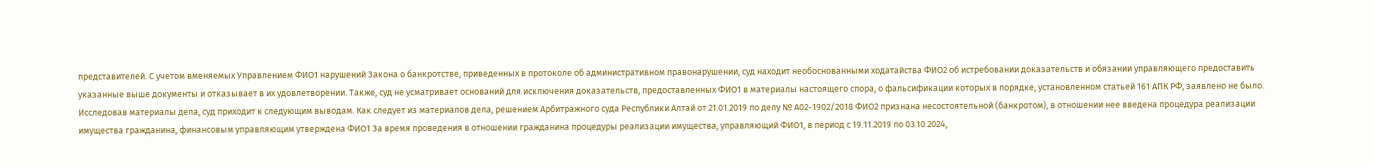представителей. С учетом вменяемых Управлением ФИО1 нарушений Закона о банкротстве, приведенных в протоколе об административном правонарушении, суд находит необоснованными ходатайства ФИО2 об истребовании доказательств и обязании управляющего предоставить указанные выше документы и отказывает в их удовлетворении. Также, суд не усматривает оснований для исключения доказательств, предоставленных ФИО1 в материалы настоящего спора, о фальсификации которых в порядке, установленном статьей 161 АПК РФ, заявлено не было. Исследовав материалы дела, суд приходит к следующим выводам. Как следует из материалов дела, решением Арбитражного суда Республики Алтай от 21.01.2019 по делу № А02-1902/2018 ФИО2 признана несостоятельной (банкротом), в отношении нее введена процедура реализации имущества гражданина, финансовым управляющим утверждена ФИО1 За время проведения в отношении гражданина процедуры реализации имущества, управляющий ФИО1, в период с 19.11.2019 по 03.10.2024,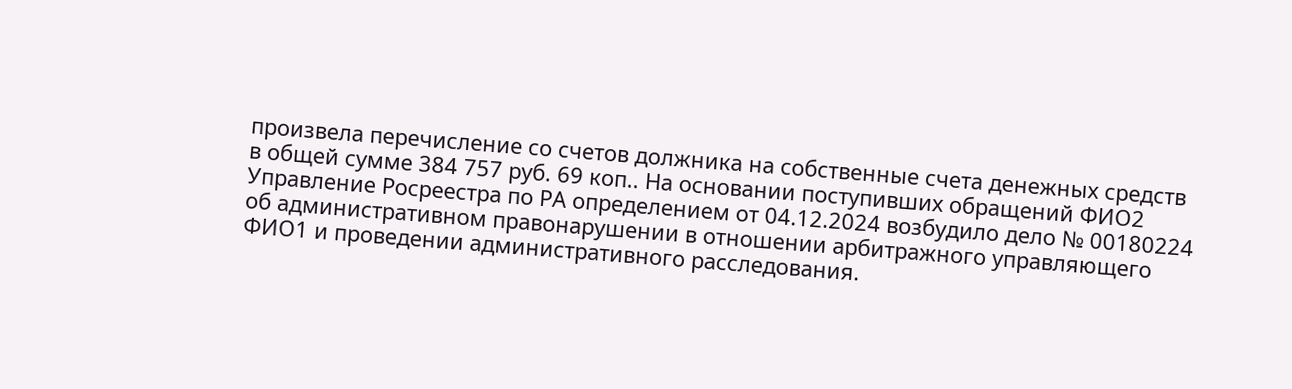произвела перечисление со счетов должника на собственные счета денежных средств в общей сумме 384 757 руб. 69 коп.. На основании поступивших обращений ФИО2 Управление Росреестра по РА определением от 04.12.2024 возбудило дело № 00180224 об административном правонарушении в отношении арбитражного управляющего ФИО1 и проведении административного расследования.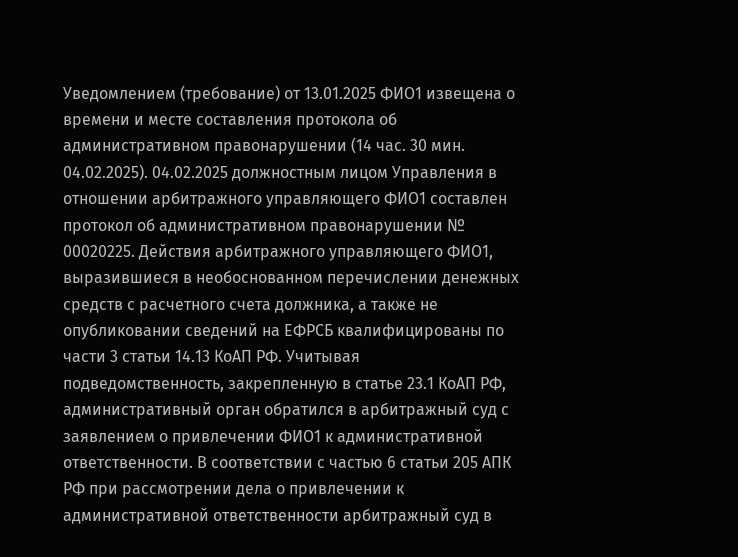Уведомлением (требование) от 13.01.2025 ФИО1 извещена о времени и месте составления протокола об административном правонарушении (14 час. 30 мин. 04.02.2025). 04.02.2025 должностным лицом Управления в отношении арбитражного управляющего ФИО1 составлен протокол об административном правонарушении № 00020225. Действия арбитражного управляющего ФИО1, выразившиеся в необоснованном перечислении денежных средств с расчетного счета должника, а также не опубликовании сведений на ЕФРСБ квалифицированы по части 3 статьи 14.13 КоАП РФ. Учитывая подведомственность, закрепленную в статье 23.1 КоАП РФ, административный орган обратился в арбитражный суд с заявлением о привлечении ФИО1 к административной ответственности. В соответствии с частью 6 статьи 205 АПК РФ при рассмотрении дела о привлечении к административной ответственности арбитражный суд в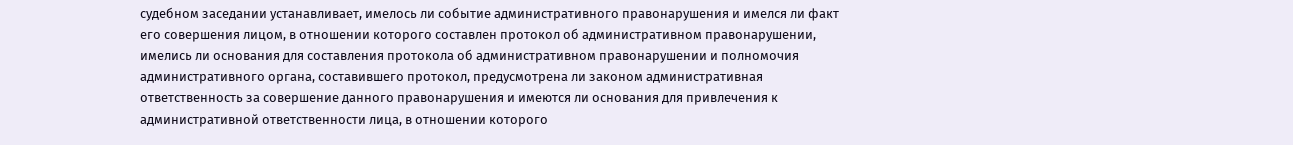судебном заседании устанавливает, имелось ли событие административного правонарушения и имелся ли факт его совершения лицом, в отношении которого составлен протокол об административном правонарушении, имелись ли основания для составления протокола об административном правонарушении и полномочия административного органа, составившего протокол, предусмотрена ли законом административная ответственность за совершение данного правонарушения и имеются ли основания для привлечения к административной ответственности лица, в отношении которого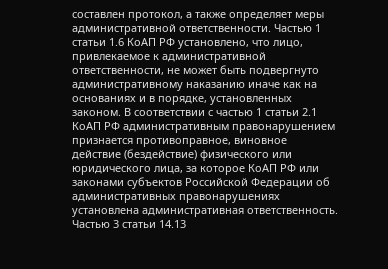составлен протокол, а также определяет меры административной ответственности. Частью 1 статьи 1.6 КоАП РФ установлено, что лицо, привлекаемое к административной ответственности, не может быть подвергнуто административному наказанию иначе как на основаниях и в порядке, установленных законом. В соответствии с частью 1 статьи 2.1 КоАП РФ административным правонарушением признается противоправное, виновное действие (бездействие) физического или юридического лица, за которое КоАП РФ или законами субъектов Российской Федерации об административных правонарушениях установлена административная ответственность. Частью 3 статьи 14.13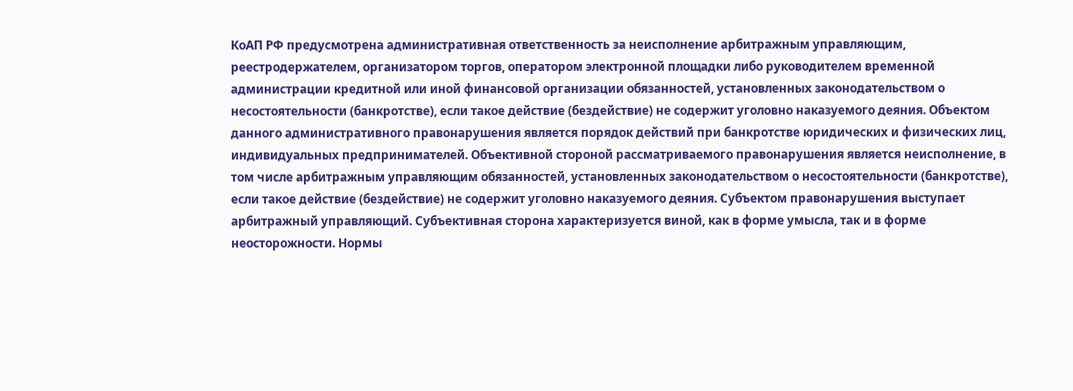КоАП РФ предусмотрена административная ответственность за неисполнение арбитражным управляющим, реестродержателем, организатором торгов, оператором электронной площадки либо руководителем временной администрации кредитной или иной финансовой организации обязанностей, установленных законодательством о несостоятельности (банкротстве), если такое действие (бездействие) не содержит уголовно наказуемого деяния. Объектом данного административного правонарушения является порядок действий при банкротстве юридических и физических лиц, индивидуальных предпринимателей. Объективной стороной рассматриваемого правонарушения является неисполнение, в том числе арбитражным управляющим обязанностей, установленных законодательством о несостоятельности (банкротстве), если такое действие (бездействие) не содержит уголовно наказуемого деяния. Субъектом правонарушения выступает арбитражный управляющий. Субъективная сторона характеризуется виной, как в форме умысла, так и в форме неосторожности. Нормы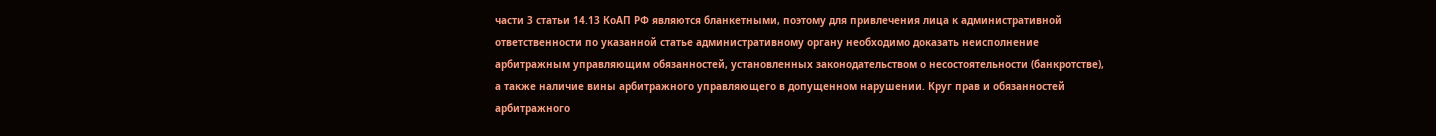части 3 статьи 14.13 КоАП РФ являются бланкетными, поэтому для привлечения лица к административной ответственности по указанной статье административному органу необходимо доказать неисполнение арбитражным управляющим обязанностей, установленных законодательством о несостоятельности (банкротстве), а также наличие вины арбитражного управляющего в допущенном нарушении. Круг прав и обязанностей арбитражного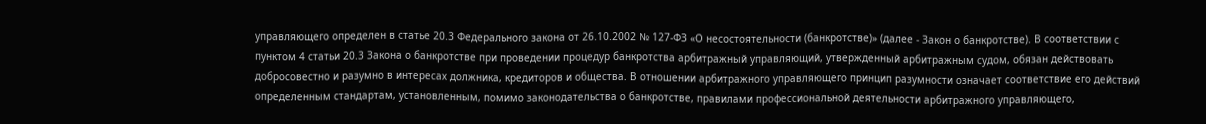управляющего определен в статье 20.3 Федерального закона от 26.10.2002 № 127-ФЗ «О несостоятельности (банкротстве)» (далее - Закон о банкротстве). В соответствии с пунктом 4 статьи 20.3 Закона о банкротстве при проведении процедур банкротства арбитражный управляющий, утвержденный арбитражным судом, обязан действовать добросовестно и разумно в интересах должника, кредиторов и общества. В отношении арбитражного управляющего принцип разумности означает соответствие его действий определенным стандартам, установленным, помимо законодательства о банкротстве, правилами профессиональной деятельности арбитражного управляющего,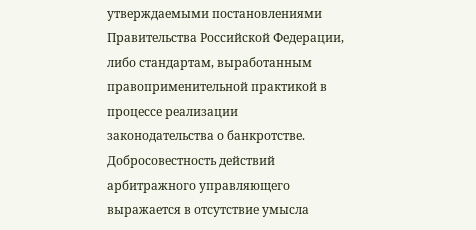утверждаемыми постановлениями Правительства Российской Федерации, либо стандартам, выработанным правоприменительной практикой в процессе реализации законодательства о банкротстве. Добросовестность действий арбитражного управляющего выражается в отсутствие умысла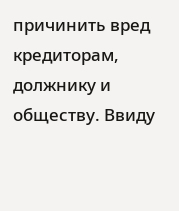причинить вред кредиторам, должнику и обществу. Ввиду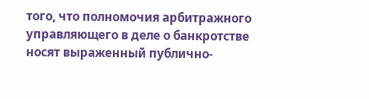того, что полномочия арбитражного управляющего в деле о банкротстве носят выраженный публично-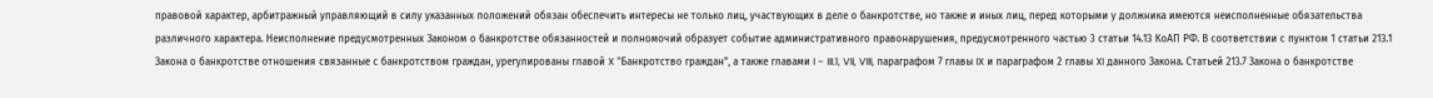правовой характер, арбитражный управляющий в силу указанных положений обязан обеспечить интересы не только лиц, участвующих в деле о банкротстве, но также и иных лиц, перед которыми у должника имеются неисполненные обязательства различного характера. Неисполнение предусмотренных Законом о банкротстве обязанностей и полномочий образует событие административного правонарушения, предусмотренного частью 3 статьи 14.13 КоАП РФ. В соответствии с пунктом 1 статьи 213.1 Закона о банкротстве отношения связанные с банкротством граждан, урегулированы главой X "Банкротство граждан", а также главами I - III.1, VII, VIII, параграфом 7 главы IX и параграфом 2 главы XI данного Закона. Статьей 213.7 Закона о банкротстве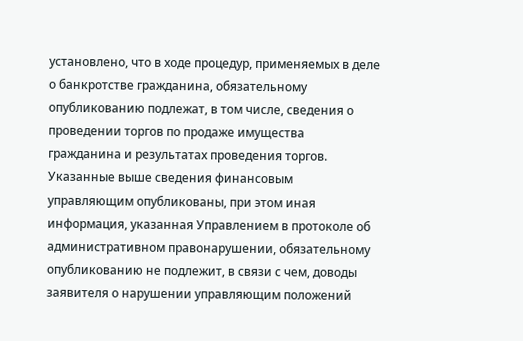установлено, что в ходе процедур, применяемых в деле о банкротстве гражданина, обязательному опубликованию подлежат, в том числе, сведения о проведении торгов по продаже имущества гражданина и результатах проведения торгов. Указанные выше сведения финансовым управляющим опубликованы, при этом иная информация, указанная Управлением в протоколе об административном правонарушении, обязательному опубликованию не подлежит, в связи с чем, доводы заявителя о нарушении управляющим положений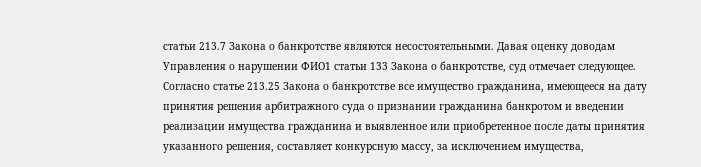статьи 213.7 Закона о банкротстве являются несостоятельными. Давая оценку доводам Управления о нарушении ФИО1 статьи 133 Закона о банкротстве, суд отмечает следующее. Согласно статье 213.25 Закона о банкротстве все имущество гражданина, имеющееся на дату принятия решения арбитражного суда о признании гражданина банкротом и введении реализации имущества гражданина и выявленное или приобретенное после даты принятия указанного решения, составляет конкурсную массу, за исключением имущества,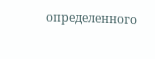определенного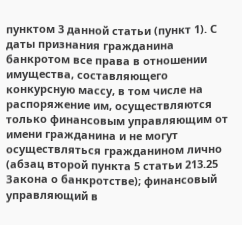пунктом 3 данной статьи (пункт 1). С даты признания гражданина банкротом все права в отношении имущества, составляющего конкурсную массу, в том числе на распоряжение им, осуществляются только финансовым управляющим от имени гражданина и не могут осуществляться гражданином лично (абзац второй пункта 5 статьи 213.25 Закона о банкротстве); финансовый управляющий в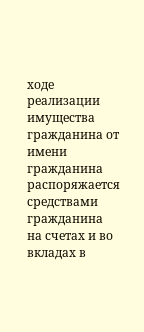ходе реализации имущества гражданина от имени гражданина распоряжается средствами гражданина на счетах и во вкладах в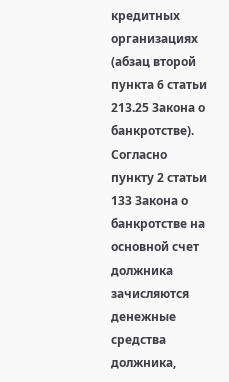кредитных организациях (абзац второй пункта 6 статьи 213.25 Закона о банкротстве). Согласно пункту 2 статьи 133 Закона о банкротстве на основной счет должника зачисляются денежные средства должника,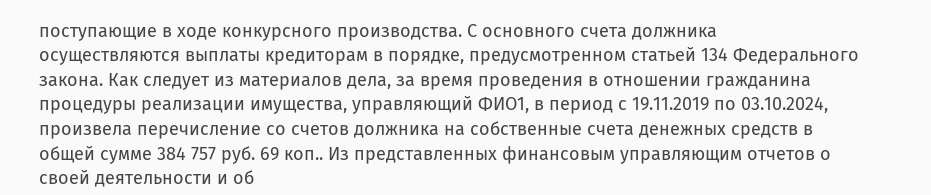поступающие в ходе конкурсного производства. С основного счета должника осуществляются выплаты кредиторам в порядке, предусмотренном статьей 134 Федерального закона. Как следует из материалов дела, за время проведения в отношении гражданина процедуры реализации имущества, управляющий ФИО1, в период с 19.11.2019 по 03.10.2024, произвела перечисление со счетов должника на собственные счета денежных средств в общей сумме 384 757 руб. 69 коп.. Из представленных финансовым управляющим отчетов о своей деятельности и об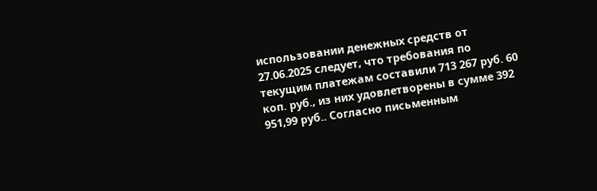использовании денежных средств от 27.06.2025 следует, что требования по текущим платежам составили 713 267 руб. 60 коп. руб., из них удовлетворены в сумме 392 951,99 руб.. Согласно письменным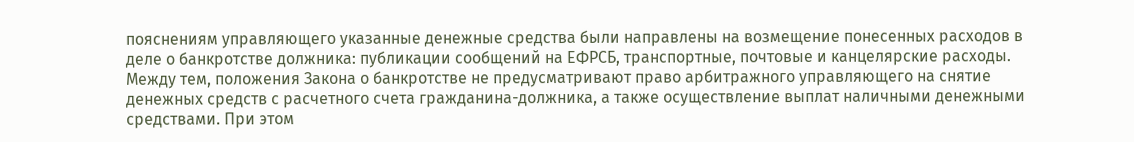пояснениям управляющего указанные денежные средства были направлены на возмещение понесенных расходов в деле о банкротстве должника: публикации сообщений на ЕФРСБ, транспортные, почтовые и канцелярские расходы. Между тем, положения Закона о банкротстве не предусматривают право арбитражного управляющего на снятие денежных средств с расчетного счета гражданина-должника, а также осуществление выплат наличными денежными средствами. При этом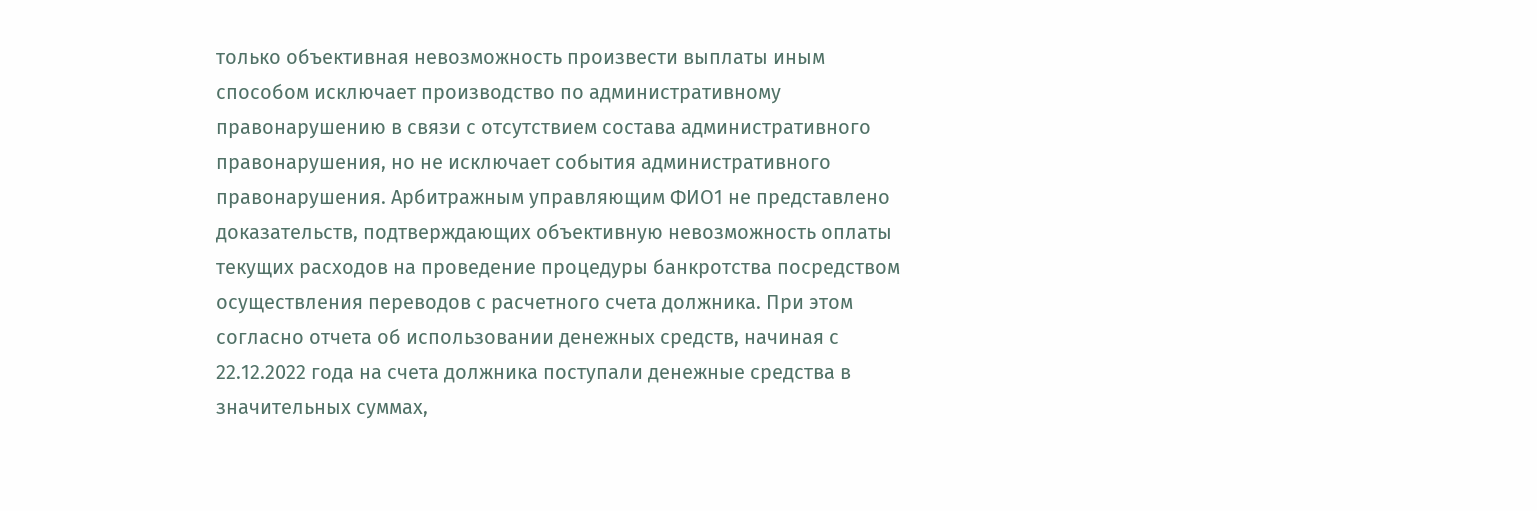только объективная невозможность произвести выплаты иным способом исключает производство по административному правонарушению в связи с отсутствием состава административного правонарушения, но не исключает события административного правонарушения. Арбитражным управляющим ФИО1 не представлено доказательств, подтверждающих объективную невозможность оплаты текущих расходов на проведение процедуры банкротства посредством осуществления переводов с расчетного счета должника. При этом согласно отчета об использовании денежных средств, начиная с 22.12.2022 года на счета должника поступали денежные средства в значительных суммах,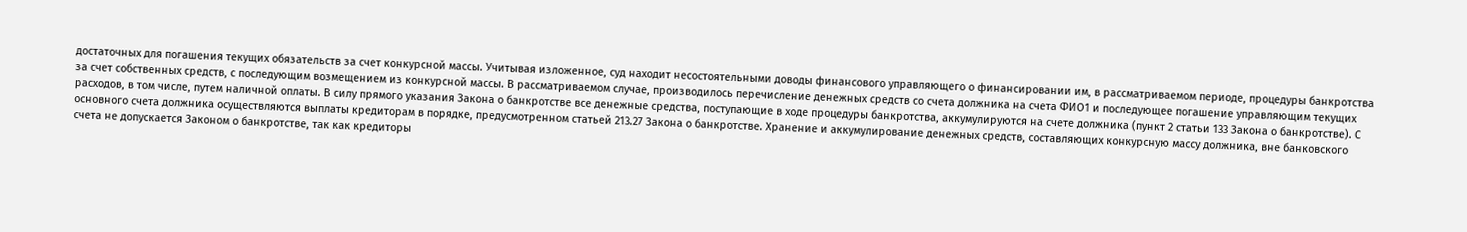достаточных для погашения текущих обязательств за счет конкурсной массы. Учитывая изложенное, суд находит несостоятельными доводы финансового управляющего о финансировании им, в рассматриваемом периоде, процедуры банкротства за счет собственных средств, с последующим возмещением из конкурсной массы. В рассматриваемом случае, производилось перечисление денежных средств со счета должника на счета ФИО1 и последующее погашение управляющим текущих расходов, в том числе, путем наличной оплаты. В силу прямого указания Закона о банкротстве все денежные средства, поступающие в ходе процедуры банкротства, аккумулируются на счете должника (пункт 2 статьи 133 Закона о банкротстве). С основного счета должника осуществляются выплаты кредиторам в порядке, предусмотренном статьей 213.27 Закона о банкротстве. Хранение и аккумулирование денежных средств, составляющих конкурсную массу должника, вне банковского счета не допускается Законом о банкротстве, так как кредиторы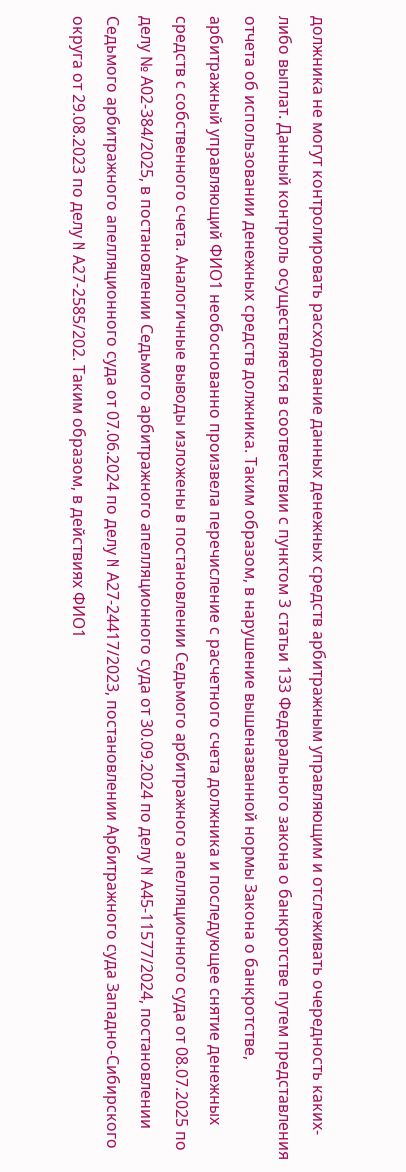должника не могут контролировать расходование данных денежных средств арбитражным управляющим и отслеживать очередность каких-либо выплат. Данный контроль осуществляется в соответствии с пунктом 3 статьи 133 Федерального закона о банкротстве путем представления отчета об использовании денежных средств должника. Таким образом, в нарушение вышеназванной нормы Закона о банкротстве, арбитражный управляющий ФИО1 необоснованно произвела перечисление с расчетного счета должника и последующее снятие денежных средств с собственного счета. Аналогичные выводы изложены в постановлении Седьмого арбитражного апелляционного суда от 08.07.2025 по делу № А02-384/2025, в постановлении Седьмого арбитражного апелляционного суда от 30.09.2024 по делу N А45-11577/2024, постановлении Седьмого арбитражного апелляционного суда от 07.06.2024 по делу N А27-24417/2023, постановлении Арбитражного суда Западно-Сибирского округа от 29.08.2023 по делу N А27-2585/202. Таким образом, в действиях ФИО1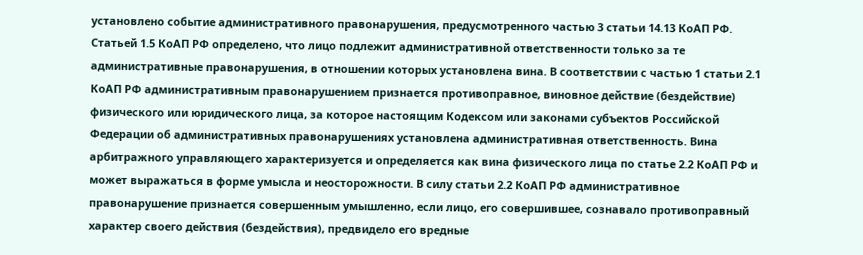установлено событие административного правонарушения, предусмотренного частью 3 статьи 14.13 КоАП РФ. Статьей 1.5 КоАП РФ определено, что лицо подлежит административной ответственности только за те административные правонарушения, в отношении которых установлена вина. В соответствии с частью 1 статьи 2.1 КоАП РФ административным правонарушением признается противоправное, виновное действие (бездействие) физического или юридического лица, за которое настоящим Кодексом или законами субъектов Российской Федерации об административных правонарушениях установлена административная ответственность. Вина арбитражного управляющего характеризуется и определяется как вина физического лица по статье 2.2 КоАП РФ и может выражаться в форме умысла и неосторожности. В силу статьи 2.2 КоАП РФ административное правонарушение признается совершенным умышленно, если лицо, его совершившее, сознавало противоправный характер своего действия (бездействия), предвидело его вредные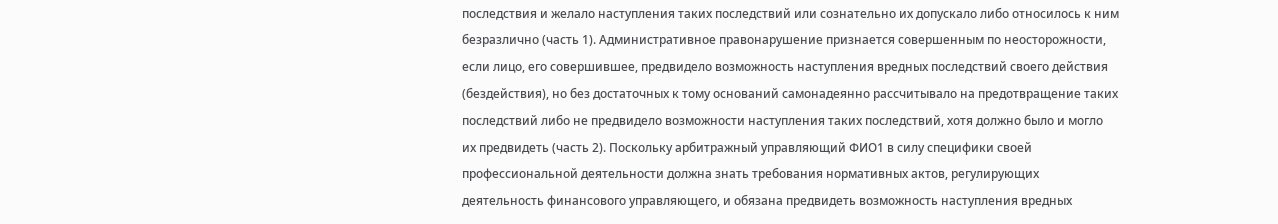последствия и желало наступления таких последствий или сознательно их допускало либо относилось к ним безразлично (часть 1). Административное правонарушение признается совершенным по неосторожности, если лицо, его совершившее, предвидело возможность наступления вредных последствий своего действия (бездействия), но без достаточных к тому оснований самонадеянно рассчитывало на предотвращение таких последствий либо не предвидело возможности наступления таких последствий, хотя должно было и могло их предвидеть (часть 2). Поскольку арбитражный управляющий ФИО1 в силу специфики своей профессиональной деятельности должна знать требования нормативных актов, регулирующих деятельность финансового управляющего, и обязана предвидеть возможность наступления вредных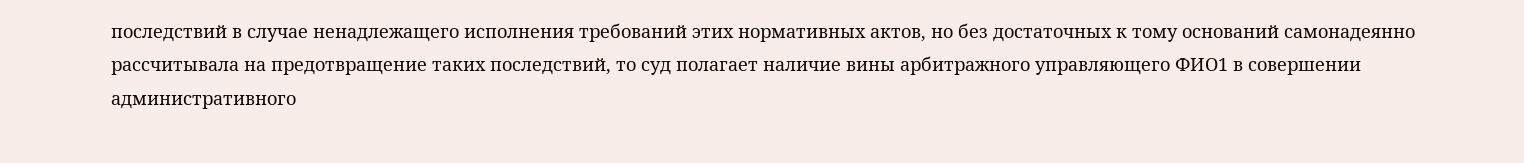последствий в случае ненадлежащего исполнения требований этих нормативных актов, но без достаточных к тому оснований самонадеянно рассчитывала на предотвращение таких последствий, то суд полагает наличие вины арбитражного управляющего ФИО1 в совершении административного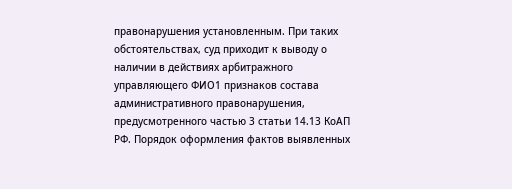правонарушения установленным. При таких обстоятельствах, суд приходит к выводу о наличии в действиях арбитражного управляющего ФИО1 признаков состава административного правонарушения, предусмотренного частью 3 статьи 14.13 КоАП РФ. Порядок оформления фактов выявленных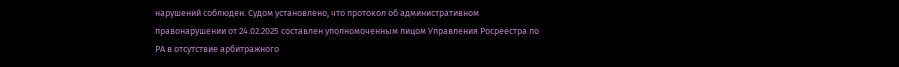нарушений соблюден. Судом установлено, что протокол об административном правонарушении от 24.02.2025 составлен уполномоченным лицом Управления Росреестра по РА в отсутствие арбитражного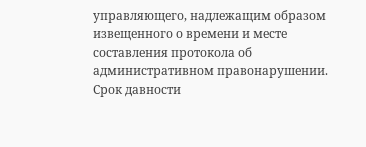управляющего, надлежащим образом извещенного о времени и месте составления протокола об административном правонарушении. Срок давности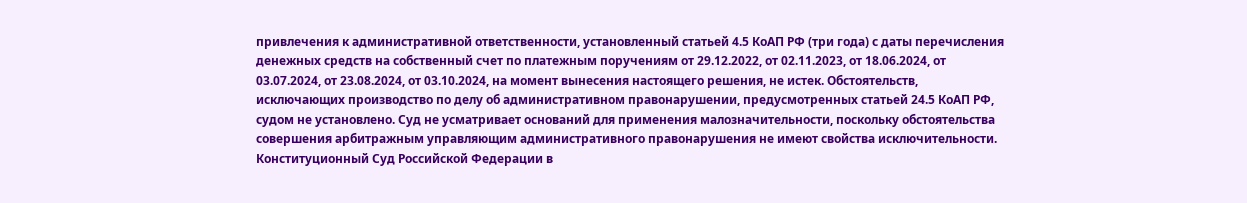привлечения к административной ответственности, установленный статьей 4.5 КоАП РФ (три года) с даты перечисления денежных средств на собственный счет по платежным поручениям от 29.12.2022, от 02.11.2023, от 18.06.2024, от 03.07.2024, от 23.08.2024, от 03.10.2024, на момент вынесения настоящего решения, не истек. Обстоятельств, исключающих производство по делу об административном правонарушении, предусмотренных статьей 24.5 КоАП РФ, судом не установлено. Суд не усматривает оснований для применения малозначительности, поскольку обстоятельства совершения арбитражным управляющим административного правонарушения не имеют свойства исключительности. Конституционный Суд Российской Федерации в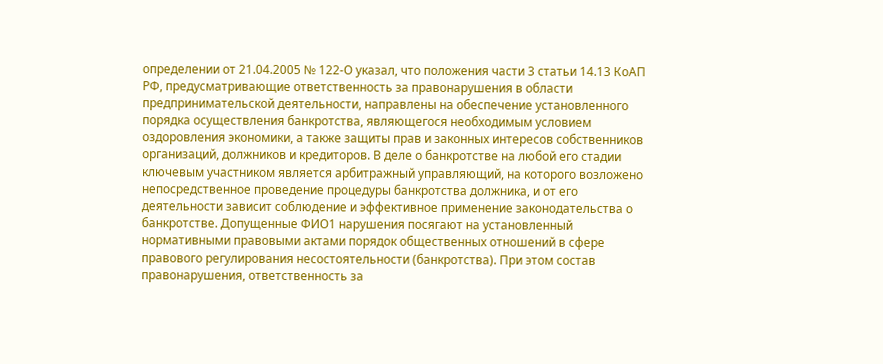определении от 21.04.2005 № 122-О указал, что положения части 3 статьи 14.13 КоАП РФ, предусматривающие ответственность за правонарушения в области предпринимательской деятельности, направлены на обеспечение установленного порядка осуществления банкротства, являющегося необходимым условием оздоровления экономики, а также защиты прав и законных интересов собственников организаций, должников и кредиторов. В деле о банкротстве на любой его стадии ключевым участником является арбитражный управляющий, на которого возложено непосредственное проведение процедуры банкротства должника, и от его деятельности зависит соблюдение и эффективное применение законодательства о банкротстве. Допущенные ФИО1 нарушения посягают на установленный нормативными правовыми актами порядок общественных отношений в сфере правового регулирования несостоятельности (банкротства). При этом состав правонарушения, ответственность за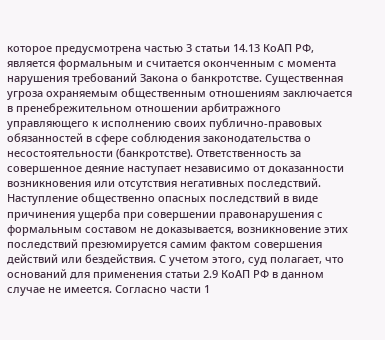которое предусмотрена частью 3 статьи 14.13 КоАП РФ, является формальным и считается оконченным с момента нарушения требований Закона о банкротстве. Существенная угроза охраняемым общественным отношениям заключается в пренебрежительном отношении арбитражного управляющего к исполнению своих публично-правовых обязанностей в сфере соблюдения законодательства о несостоятельности (банкротстве). Ответственность за совершенное деяние наступает независимо от доказанности возникновения или отсутствия негативных последствий. Наступление общественно опасных последствий в виде причинения ущерба при совершении правонарушения с формальным составом не доказывается, возникновение этих последствий презюмируется самим фактом совершения действий или бездействия. С учетом этого, суд полагает, что оснований для применения статьи 2.9 КоАП РФ в данном случае не имеется. Согласно части 1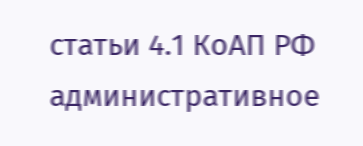статьи 4.1 КоАП РФ административное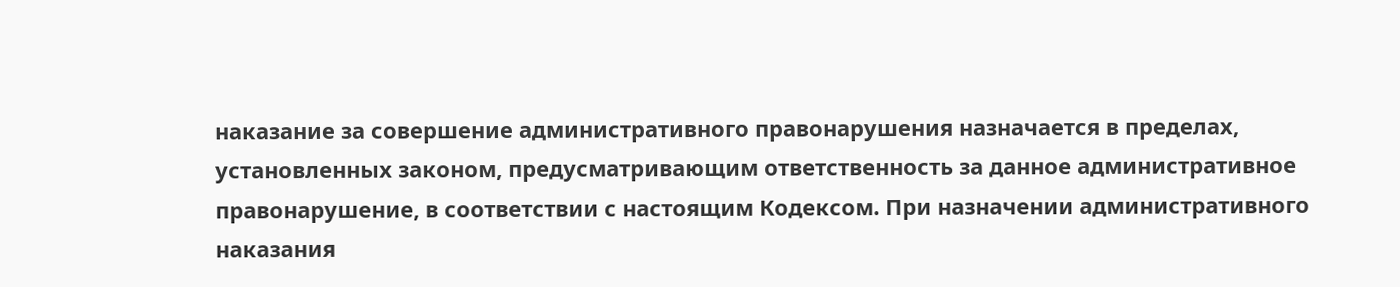наказание за совершение административного правонарушения назначается в пределах, установленных законом, предусматривающим ответственность за данное административное правонарушение, в соответствии с настоящим Кодексом. При назначении административного наказания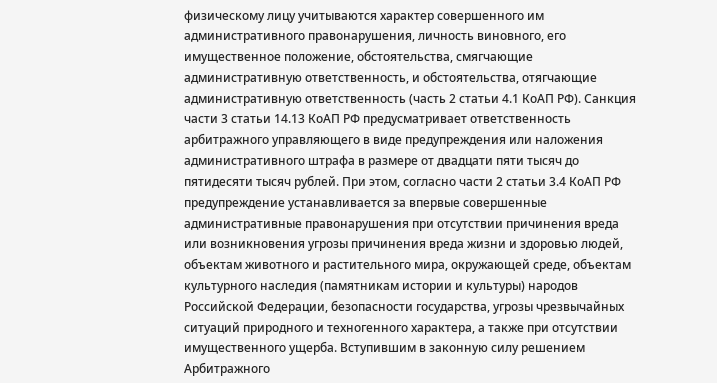физическому лицу учитываются характер совершенного им административного правонарушения, личность виновного, его имущественное положение, обстоятельства, смягчающие административную ответственность, и обстоятельства, отягчающие административную ответственность (часть 2 статьи 4.1 КоАП РФ). Санкция части 3 статьи 14.13 КоАП РФ предусматривает ответственность арбитражного управляющего в виде предупреждения или наложения административного штрафа в размере от двадцати пяти тысяч до пятидесяти тысяч рублей. При этом, согласно части 2 статьи 3.4 КоАП РФ предупреждение устанавливается за впервые совершенные административные правонарушения при отсутствии причинения вреда или возникновения угрозы причинения вреда жизни и здоровью людей, объектам животного и растительного мира, окружающей среде, объектам культурного наследия (памятникам истории и культуры) народов Российской Федерации, безопасности государства, угрозы чрезвычайных ситуаций природного и техногенного характера, а также при отсутствии имущественного ущерба. Вступившим в законную силу решением Арбитражного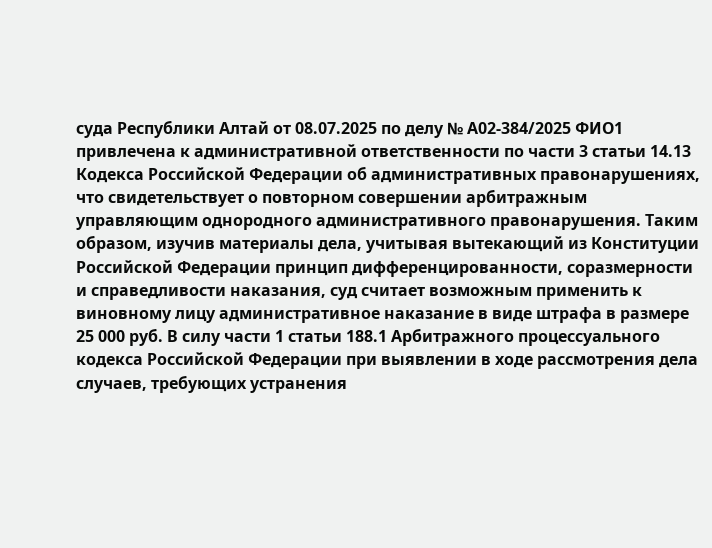суда Республики Алтай от 08.07.2025 по делу № А02-384/2025 ФИО1 привлечена к административной ответственности по части 3 статьи 14.13 Кодекса Российской Федерации об административных правонарушениях, что свидетельствует о повторном совершении арбитражным управляющим однородного административного правонарушения. Таким образом, изучив материалы дела, учитывая вытекающий из Конституции Российской Федерации принцип дифференцированности, соразмерности и справедливости наказания, суд считает возможным применить к виновному лицу административное наказание в виде штрафа в размере 25 000 руб. В силу части 1 статьи 188.1 Арбитражного процессуального кодекса Российской Федерации при выявлении в ходе рассмотрения дела случаев, требующих устранения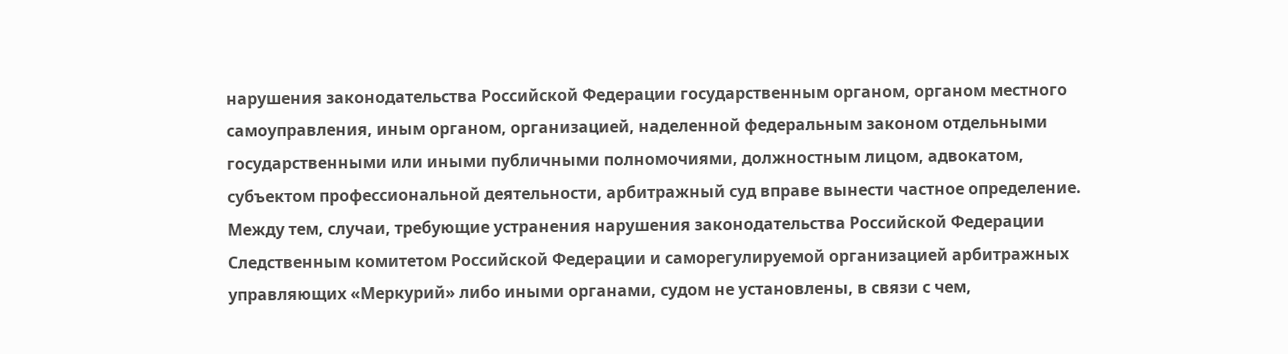нарушения законодательства Российской Федерации государственным органом, органом местного самоуправления, иным органом, организацией, наделенной федеральным законом отдельными государственными или иными публичными полномочиями, должностным лицом, адвокатом, субъектом профессиональной деятельности, арбитражный суд вправе вынести частное определение. Между тем, случаи, требующие устранения нарушения законодательства Российской Федерации Следственным комитетом Российской Федерации и саморегулируемой организацией арбитражных управляющих «Меркурий» либо иными органами, судом не установлены, в связи с чем,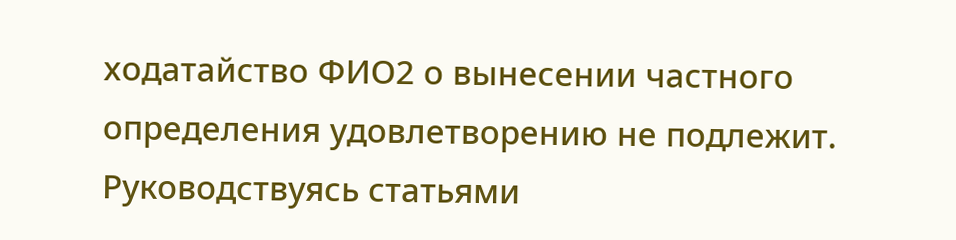ходатайство ФИО2 о вынесении частного определения удовлетворению не подлежит. Руководствуясь статьями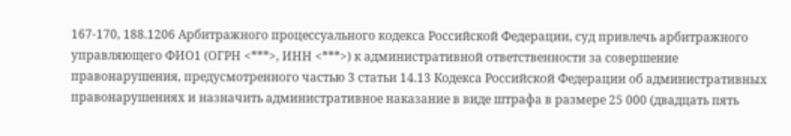167-170, 188.1206 Арбитражного процессуального кодекса Российской Федерации, суд привлечь арбитражного управляющего ФИО1 (ОГРН <***>, ИНН <***>) к административной ответственности за совершение правонарушения, предусмотренного частью 3 статьи 14.13 Кодекса Российской Федерации об административных правонарушениях и назначить административное наказание в виде штрафа в размере 25 000 (двадцать пять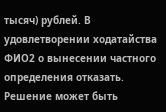тысяч) рублей. В удовлетворении ходатайства ФИО2 о вынесении частного определения отказать. Решение может быть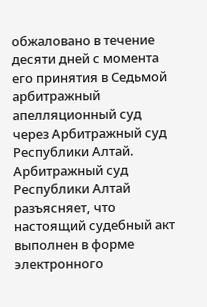обжаловано в течение десяти дней с момента его принятия в Седьмой арбитражный апелляционный суд через Арбитражный суд Республики Алтай. Арбитражный суд Республики Алтай разъясняет, что настоящий судебный акт выполнен в форме электронного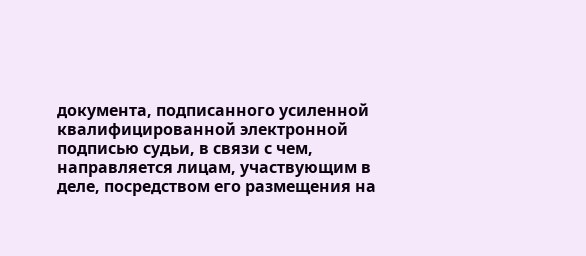документа, подписанного усиленной квалифицированной электронной подписью судьи, в связи с чем, направляется лицам, участвующим в деле, посредством его размещения на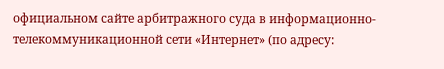официальном сайте арбитражного суда в информационно-телекоммуникационной сети «Интернет» (по адресу: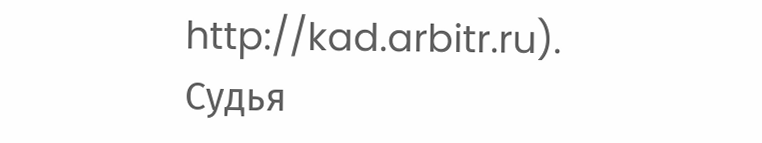http://kad.arbitr.ru). Судья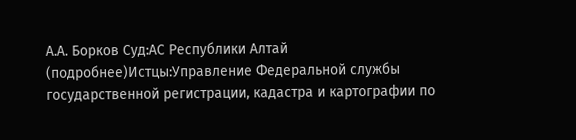А.А. Борков Суд:АС Республики Алтай (подробнее)Истцы:Управление Федеральной службы государственной регистрации, кадастра и картографии по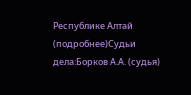Республике Алтай (подробнее)Судьи дела:Борков А.А. (судья)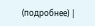(подробнее) |